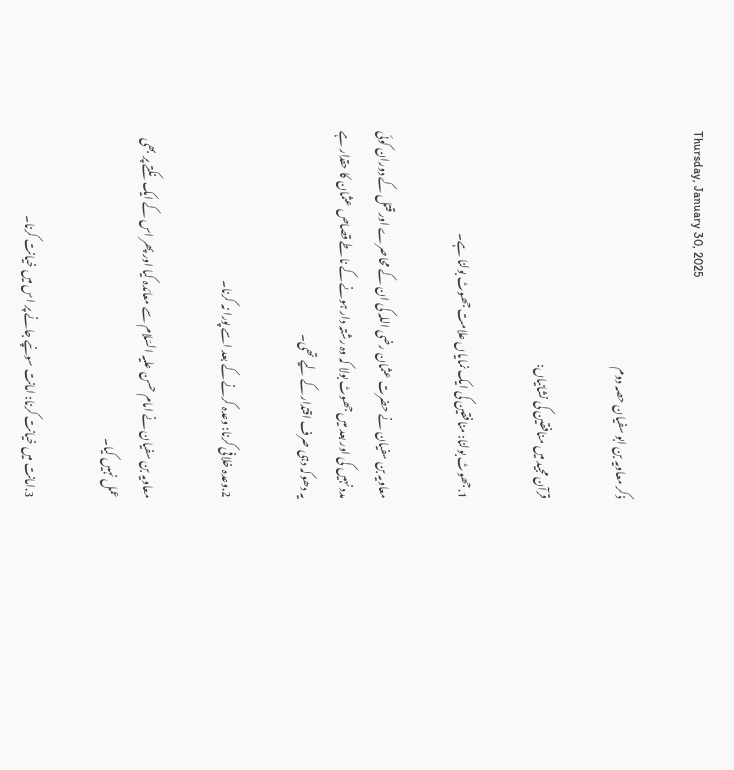Thursday, January 30, 2025

ذکر معاویہ بن ابو سفیان حصہ دوم

قرآن مجید میں منافقین کی نشانیاں:

1.جھوٹ بولنا: منافقین کی ایک نمایاں علامت جھوٹ بولنا ہے۔

معاویہ بن سفیان نے حضرت عثمان رضی اللہ کی ان کے محاصرے اور قتل کے دوران کوئی مدد نہیں کی اور بعد میں جھوٹ بولا کہ وہ رشتہ دار ہونے کے ناطے قصاص عثمان کا حقدار ہے یہ دھوکہ دہی صرف اقتدار کے لیے تھی۔

2.وعدہ خلافی کرنا: وعدہ کرنے کے بعد اسے پورا نہ کرنا۔

معاویہ بن سفیان نے امام حسن علیہ السّلام سے معائدہ کیا اور پھر اس کے ایک نکتے پر بھی عمل نہیں کیا۔

3.امانت میں خیانت کرنا: امانت سونپے جانے پر اس میں خیانت کرنا۔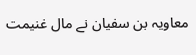معاویہ بن سفیان نے مال غنیمت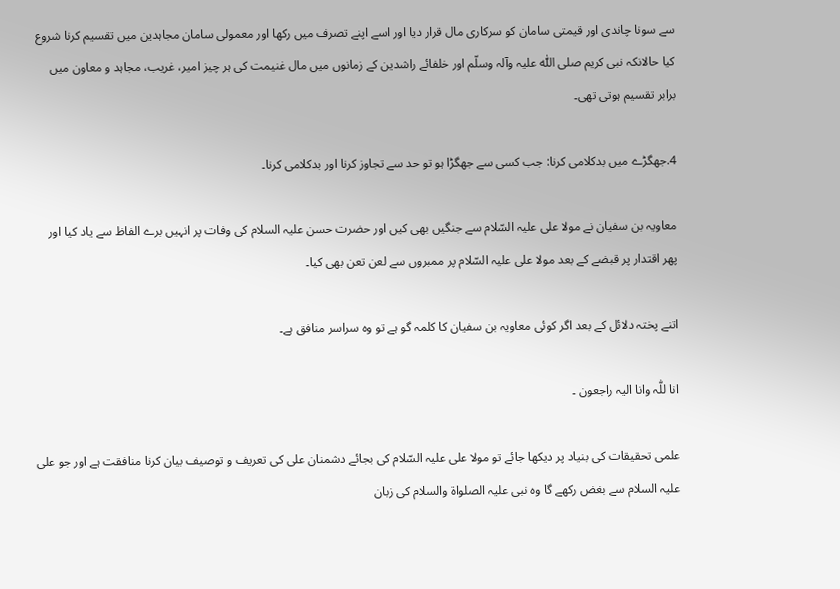سے سونا چاندی اور قیمتی سامان کو سرکاری مال قرار دیا اور اسے اپنے تصرف میں رکھا اور معمولی سامان مجاہدین میں تقسیم کرنا شروع کیا حالانکہ نبی کریم صلی اللّٰہ علیہ وآلہ وسلّم اور خلفائے راشدین کے زمانوں میں مال غنیمت کی ہر چیز امیر، غریب، مجاہد و معاون میں برابر تقسیم ہوتی تھی۔

4.جھگڑے میں بدکلامی کرنا: جب کسی سے جھگڑا ہو تو حد سے تجاوز کرنا اور بدکلامی کرنا۔

معاویہ بن سفیان نے مولا علی علیہ السّلام سے جنگیں بھی کیں اور حضرت حسن علیہ السلام کی وفات پر انہیں برے الفاظ سے یاد کیا اور پھر اقتدار پر قبضے کے بعد مولا علی علیہ السّلام پر ممبروں سے لعن تعن بھی کیا۔

اتنے پختہ دلائل کے بعد اگر کوئی معاویہ بن سفیان کا کلمہ گو ہے تو وہ سراسر منافق ہے۔

انا للّٰہ وانا الیہ راجعون ۔

علمی تحقیقات کی بنیاد پر دیکھا جائے تو مولا علی علیہ السّلام کی بجائے دشمنان علی کی تعریف و توصیف بیان کرنا منافقت ہے اور جو علی علیہ السلام سے بغض رکھے گا وہ نبی علیہ الصلواۃ والسلام کی زبان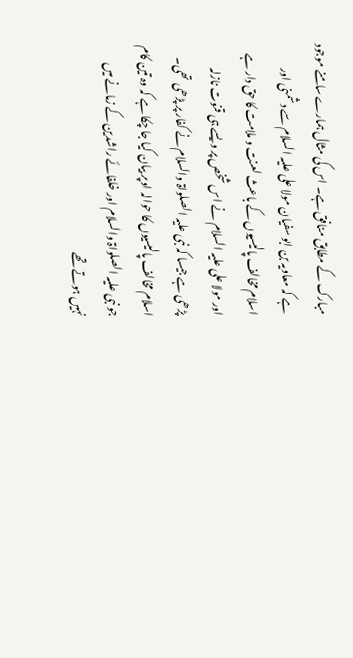مبارک کے مطابق منافق ہے۔ اس کی مثال ہمارے سامنے موجود ہے کہ معاویہ بن ابو سفیان مولا علی علیہ السلام سے دشمنی اور اسلام مخالف پالیسیوں کے باعث لعنت و ملامت کا حق دار ہے اور مولا علی علیہ السلام نے اس شخص پر ویسے ہی قنوت نازلہ پڑھی ہے جیسا کہ نبی علیہ الصلواۃ والسلام نے کفار پر پڑھی تھی۔ اسلام مخالف پالیسیوں کا حوالہ اوپر بیان کیا جا چکا ہے کہ وہ تین کام جو نبی علیہ الصلواۃ والسلام اور خلفائے راشدین کے زمانے میں نہیں ہوتے تھے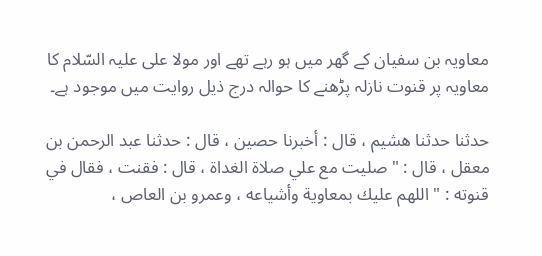معاویہ بن سفیان کے گھر میں ہو رہے تھے اور مولا علی علیہ السّلام کا معاویہ پر قنوت نازلہ پڑھنے کا حوالہ درج ذیل روایت میں موجود ہے۔

حدثنا حدثنا هشيم ، قال : أخبرنا حصين ، قال : حدثنا عبد الرحمن بن معقل ، قال : " صليت مع علي صلاة الغداة ، قال : فقنت ، فقال في قنوته : " اللهم عليك بمعاوية وأشياعه ، وعمرو بن العاص ،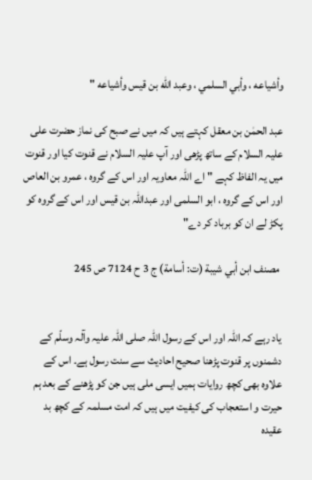وأشياعه ، وأبي السلمي ، وعبد الله بن قيس وأشياعه "

عبد الحمٰن بن معقل کہتے ہیں کہ میں نے صبح کی نماز حضرت علی علیہ السلام کے ساتھ پڑھی اور آپ علیہ السلام نے قنوت کیا اور قنوت میں یہ الفاظ کہے " اے اللہ معاویہ اور اس کے گروہ ، عمرو بن العاص اور اس کے گروہ ، ابو السلمی اور عبداللہ بن قیس اور اس کے گروہ کو پکڑ لے ان کو برباد کر دے"

 مصنف ابن أبي شيبة (ت: أسامة) ج 3 ح 7124 ص 245


یاد رہے کہ اللہ اور اس کے رسول اللہ صلی اللّٰہ علیہ وآلہ وسلّم کے دشمنوں پر قنوت پڑھنا صحیح احادیث سے سنت رسول ہے۔ اس کے علاوہ بھی کچھ روایات ہمیں ایسی ملی ہیں جن کو پڑھنے کے بعد ہم حیرت و استعجاب کی کیفیت میں ہیں کہ امت مسلمہ کے کچھ بد عقیدہ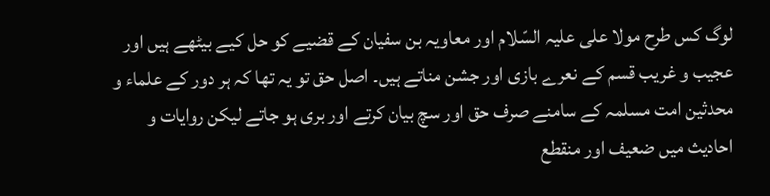لوگ کس طرح مولا علی علیہ السّلام اور معاویہ بن سفیان کے قضیے کو حل کیے بیٹھے ہیں اور عجیب و غریب قسم کے نعرے بازی اور جشن مناتے ہیں۔ اصل حق تو یہ تھا کہ ہر دور کے علماء و محدثین امت مسلمہ کے سامنے صرف حق اور سچ بیان کرتے اور بری ہو جاتے لیکن روایات و احادیث میں ضعیف اور منقطع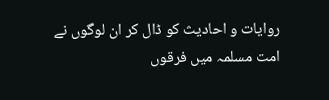روایات و احادیث کو ڈال کر ان لوگوں نے امت مسلمہ میں فرقوں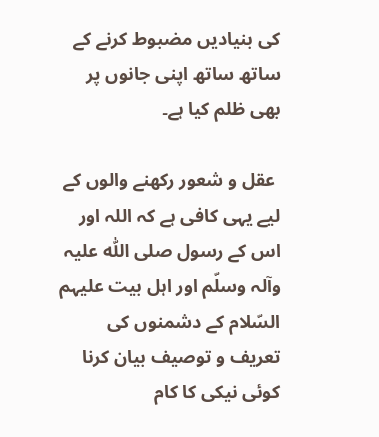کی بنیادیں مضبوط کرنے کے ساتھ ساتھ اپنی جانوں پر بھی ظلم کیا ہے۔

 عقل و شعور رکھنے والوں کے لیے یہی کافی ہے کہ اللہ اور اس کے رسول صلی اللّٰہ علیہ وآلہ وسلّم اور اہل بیت علیہم السّلام کے دشمنوں کی تعریف و توصیف بیان کرنا کوئی نیکی کا کام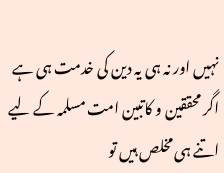نہیں اور نہ ہی یہ دین کی خدمت ہی ہے اگر محققین و کاتبین امت مسلمہ کے لیے اتنے ہی مخلص ہیں تو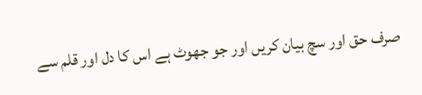صرف حق اور سچ بیان کریں اور جو جھوٹ ہے اس کا دل اور قلم سے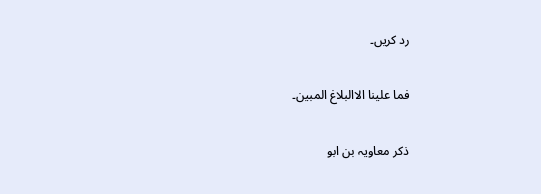رد کریں۔

فما علینا الاالبلاغ المبین۔

ذکر معاویہ بن ابو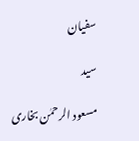سفیان

سید

مسعود الرحمٰن بخاری